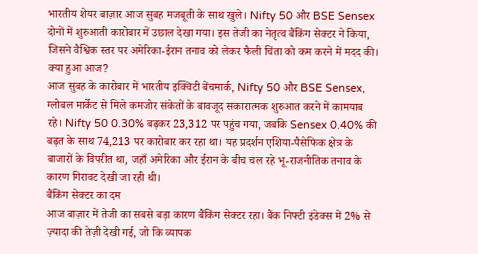भारतीय शेयर बाज़ार आज सुबह मजबूती के साथ खुले। Nifty 50 और BSE Sensex दोनों में शुरुआती कारोबार में उछाल देखा गया। इस तेजी का नेतृत्व बैंकिंग सेक्टर ने किया, जिसने वैश्विक स्तर पर अमेरिका-ईरान तनाव को लेकर फैली चिंता को कम करने में मदद की।
क्या हुआ आज?
आज सुबह के कारोबार में भारतीय इक्विटी बेंचमार्क, Nifty 50 और BSE Sensex, ग्लोबल मार्केट से मिले कमजोर संकेतों के बावजूद सकारात्मक शुरुआत करने में कामयाब रहे। Nifty 50 0.30% बढ़कर 23,312 पर पहुंच गया, जबकि Sensex 0.40% की बढ़त के साथ 74,213 पर कारोबार कर रहा था। यह प्रदर्शन एशिया-पैसेफिक क्षेत्र के बाजारों के विपरीत था, जहाँ अमेरिका और ईरान के बीच चल रहे भू-राजनीतिक तनाव के कारण गिरावट देखी जा रही थी।
बैंकिंग सेक्टर का दम
आज बाज़ार में तेजी का सबसे बड़ा कारण बैंकिंग सेक्टर रहा। बैंक निफ्टी इंडेक्स में 2% से ज़्यादा की तेज़ी देखी गई, जो कि व्यापक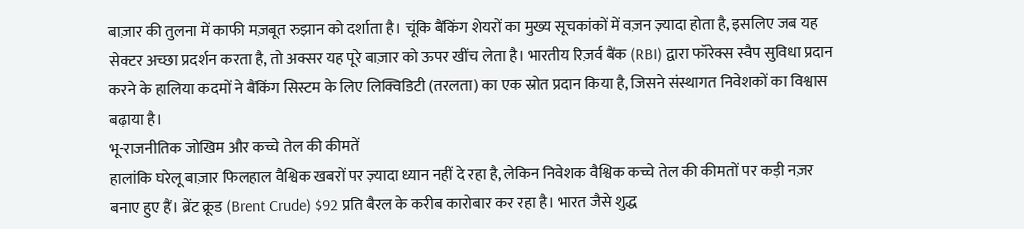बाज़ार की तुलना में काफी मज़बूत रुझान को दर्शाता है। चूंकि बैंकिंग शेयरों का मुख्य सूचकांकों में वज़न ज़्यादा होता है, इसलिए जब यह सेक्टर अच्छा प्रदर्शन करता है, तो अक्सर यह पूरे बाज़ार को ऊपर खींच लेता है। भारतीय रिज़र्व बैंक (RBI) द्वारा फॉरेक्स स्वैप सुविधा प्रदान करने के हालिया कदमों ने बैंकिंग सिस्टम के लिए लिक्विडिटी (तरलता) का एक स्रोत प्रदान किया है, जिसने संस्थागत निवेशकों का विश्वास बढ़ाया है।
भू-राजनीतिक जोखिम और कच्चे तेल की कीमतें
हालांकि घरेलू बाज़ार फिलहाल वैश्विक खबरों पर ज़्यादा ध्यान नहीं दे रहा है, लेकिन निवेशक वैश्विक कच्चे तेल की कीमतों पर कड़ी नज़र बनाए हुए हैं। ब्रेंट क्रूड (Brent Crude) $92 प्रति बैरल के करीब कारोबार कर रहा है। भारत जैसे शुद्ध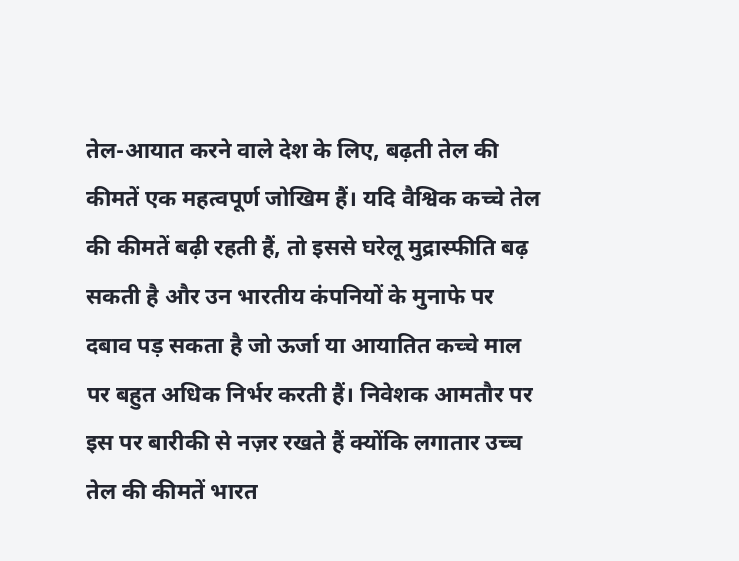तेल-आयात करने वाले देश के लिए, बढ़ती तेल की कीमतें एक महत्वपूर्ण जोखिम हैं। यदि वैश्विक कच्चे तेल की कीमतें बढ़ी रहती हैं, तो इससे घरेलू मुद्रास्फीति बढ़ सकती है और उन भारतीय कंपनियों के मुनाफे पर दबाव पड़ सकता है जो ऊर्जा या आयातित कच्चे माल पर बहुत अधिक निर्भर करती हैं। निवेशक आमतौर पर इस पर बारीकी से नज़र रखते हैं क्योंकि लगातार उच्च तेल की कीमतें भारत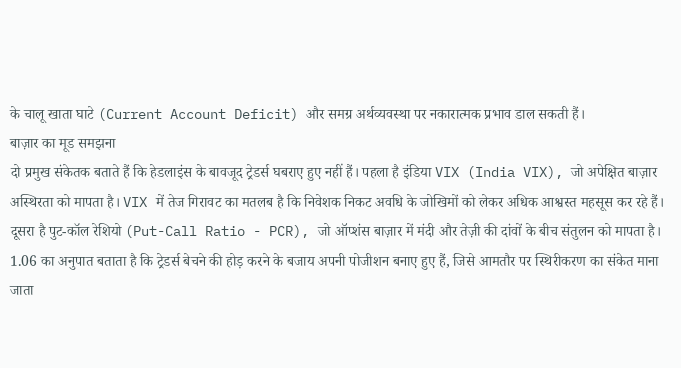के चालू खाता घाटे (Current Account Deficit) और समग्र अर्थव्यवस्था पर नकारात्मक प्रभाव डाल सकती हैं।
बाज़ार का मूड समझना
दो प्रमुख संकेतक बताते हैं कि हेडलाइंस के बावजूद ट्रेडर्स घबराए हुए नहीं हैं। पहला है इंडिया VIX (India VIX), जो अपेक्षित बाज़ार अस्थिरता को मापता है। VIX में तेज गिरावट का मतलब है कि निवेशक निकट अवधि के जोखिमों को लेकर अधिक आश्वस्त महसूस कर रहे हैं। दूसरा है पुट-कॉल रेशियो (Put-Call Ratio - PCR), जो ऑप्शंस बाज़ार में मंदी और तेज़ी की दांवों के बीच संतुलन को मापता है। 1.06 का अनुपात बताता है कि ट्रेडर्स बेचने की होड़ करने के बजाय अपनी पोजीशन बनाए हुए हैं, जिसे आमतौर पर स्थिरीकरण का संकेत माना जाता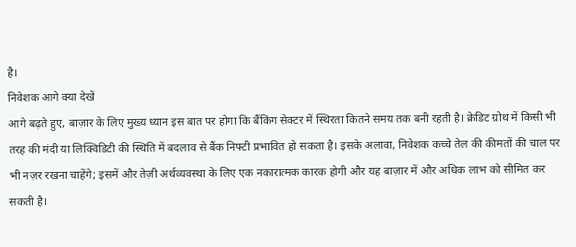है।
निवेशक आगे क्या देखें
आगे बढ़ते हुए, बाज़ार के लिए मुख्य ध्यान इस बात पर होगा कि बैंकिंग सेक्टर में स्थिरता कितने समय तक बनी रहती है। क्रेडिट ग्रोथ में किसी भी तरह की मंदी या लिक्विडिटी की स्थिति में बदलाव से बैंक निफ्टी प्रभावित हो सकता है। इसके अलावा, निवेशक कच्चे तेल की कीमतों की चाल पर भी नज़र रखना चाहेंगे; इसमें और तेज़ी अर्थव्यवस्था के लिए एक नकारात्मक कारक होगी और यह बाज़ार में और अधिक लाभ को सीमित कर सकती है।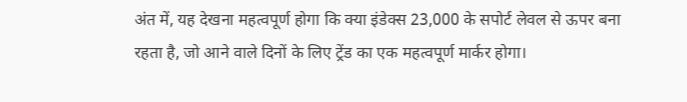अंत में, यह देखना महत्वपूर्ण होगा कि क्या इंडेक्स 23,000 के सपोर्ट लेवल से ऊपर बना रहता है, जो आने वाले दिनों के लिए ट्रेंड का एक महत्वपूर्ण मार्कर होगा।